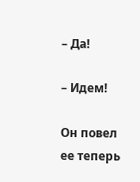– Да!

– Идем!

Он повел ее теперь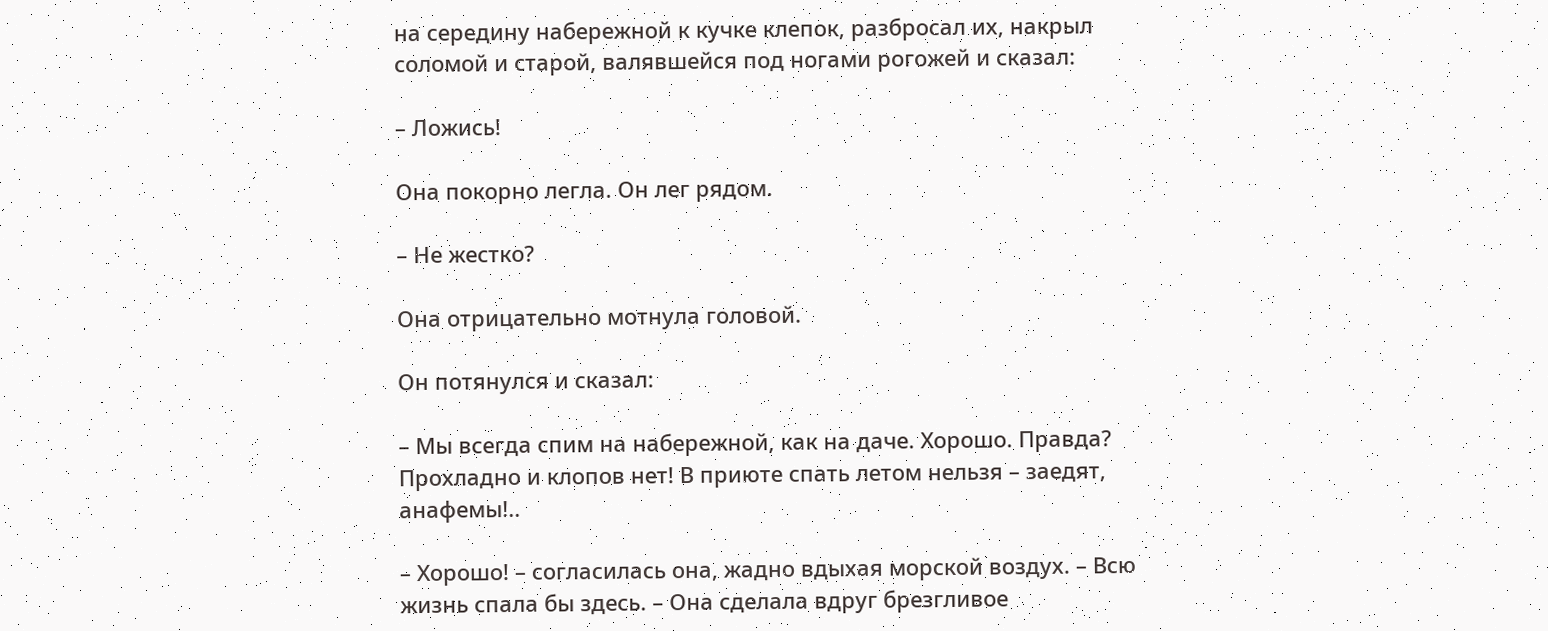на середину набережной к кучке клепок, разбросал их, накрыл соломой и старой, валявшейся под ногами рогожей и сказал:

– Ложись!

Она покорно легла. Он лег рядом.

– Не жестко?

Она отрицательно мотнула головой.

Он потянулся и сказал:

– Мы всегда спим на набережной, как на даче. Хорошо. Правда? Прохладно и клопов нет! В приюте спать летом нельзя – заедят, анафемы!..

– Хорошо! – согласилась она, жадно вдыхая морской воздух. – Всю жизнь спала бы здесь. – Она сделала вдруг брезгливое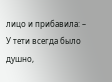лицо и прибавила: – У тети всегда было душно,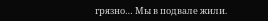грязно… Мы в подвале жили.